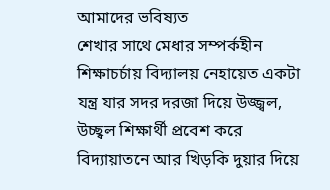আমাদের ভবিষ্যত
শেখার সাথে মেধার সম্পর্কহীন শিক্ষাচর্চায় বিদ্যালয় নেহায়েত একটা যন্ত্র যার সদর দরজা দিয়ে উজ্জ্বল, উচ্ছ্বল শিক্ষার্থী প্রবেশ করে বিদ্যায়াতনে আর খিড়কি দুয়ার দিয়ে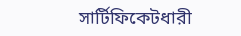সার্টিফিকেটধারী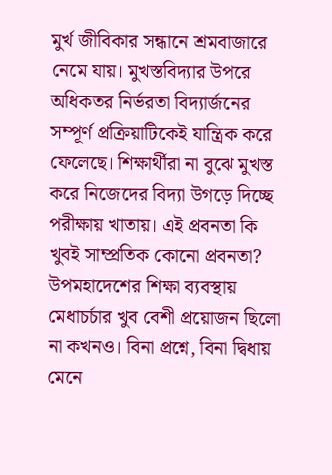মুর্খ জীবিকার সন্ধানে শ্রমবাজারে নেমে যায়। মুখস্তবিদ্যার উপরে অধিকতর নির্ভরতা বিদ্যার্জনের সম্পূর্ণ প্রক্রিয়াটিকেই যান্ত্রিক করে ফেলেছে। শিক্ষার্থীরা না বুঝে মুখস্ত করে নিজেদের বিদ্যা উগড়ে দিচ্ছে পরীক্ষায় খাতায়। এই প্রবনতা কি খুবই সাম্প্রতিক কোনো প্রবনতা?
উপমহাদেশের শিক্ষা ব্যবস্থায় মেধাচর্চার খুব বেশী প্রয়োজন ছিলো না কখনও। বিনা প্রশ্নে, বিনা দ্বিধায় মেনে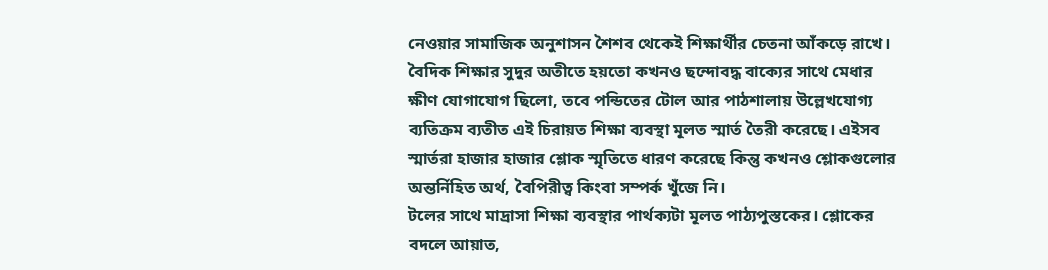নেওয়ার সামাজিক অনুশাসন শৈশব থেকেই শিক্ষার্থীর চেতনা আঁকড়ে রাখে। বৈদিক শিক্ষার সুদুর অতীতে হয়তো কখনও ছন্দোবদ্ধ বাক্যের সাথে মেধার ক্ষীণ যোগাযোগ ছিলো, তবে পন্ডিতের টোল আর পাঠশালায় উল্লেখযোগ্য ব্যতিক্রম ব্যতীত এই চিরায়ত শিক্ষা ব্যবস্থা মূলত স্মার্ত তৈরী করেছে। এইসব স্মার্তরা হাজার হাজার শ্লোক স্মৃতিতে ধারণ করেছে কিন্তু কখনও শ্লোকগুলোর অন্তর্নিহিত অর্থ, বৈপিরীত্ব কিংবা সম্পর্ক খুঁজে নি।
টলের সাথে মাদ্রাসা শিক্ষা ব্যবস্থার পার্থক্যটা মূলত পাঠ্যপুস্তকের। শ্লোকের বদলে আয়াত,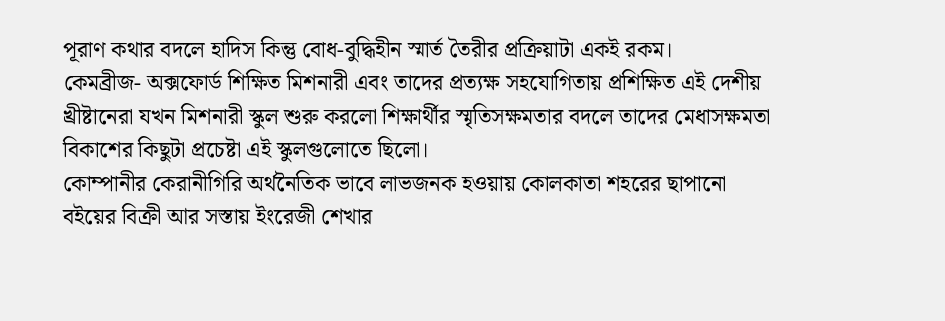পূরাণ কথার বদলে হাদিস কিন্তু বোধ-বুদ্ধিহীন স্মার্ত তৈরীর প্রক্রিয়াটা একই রকম।
কেমব্রীজ- অক্সফোর্ড শিক্ষিত মিশনারী এবং তাদের প্রত্যক্ষ সহযোগিতায় প্রশিক্ষিত এই দেশীয় খ্রীষ্টানেরা যখন মিশনারী স্কুল শুরু করলো শিক্ষার্থীর স্মৃতিসক্ষমতার বদলে তাদের মেধাসক্ষমতা বিকাশের কিছুটা প্রচেষ্টা এই স্কুলগুলোতে ছিলো।
কোম্পানীর কেরানীগিরি অর্থনৈতিক ভাবে লাভজনক হওয়ায় কোলকাতা শহরের ছাপানো বইয়ের বিক্রী আর সস্তায় ইংরেজী শেখার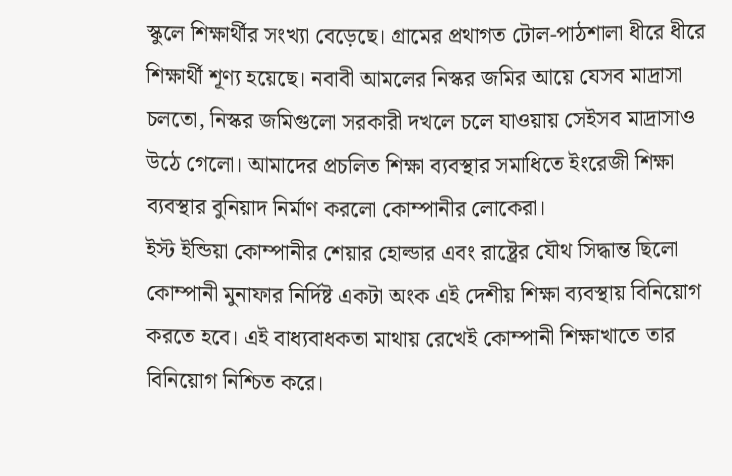স্কুলে শিক্ষার্থীর সংখ্যা বেড়েছে। গ্রামের প্রথাগত টোল-পাঠশালা ধীরে ধীরে শিক্ষার্থী শূণ্য হয়েছে। নবাবী আমলের নিস্কর জমির আয়ে যেসব মাদ্রাসা চলতো, নিস্কর জমিগুলো সরকারী দখলে চলে যাওয়ায় সেইসব মাদ্রাসাও উঠে গেলো। আমাদের প্রচলিত শিক্ষা ব্যবস্থার সমাধিতে ইংরেজী শিক্ষা ব্যবস্থার বুনিয়াদ নির্মাণ করলো কোম্পানীর লোকেরা।
ইস্ট ইন্ডিয়া কোম্পানীর শেয়ার হোল্ডার এবং রাষ্ট্রের যৌথ সিদ্ধান্ত ছিলো কোম্পানী মুনাফার নির্দিষ্ট একটা অংক এই দেশীয় শিক্ষা ব্যবস্থায় বিনিয়োগ করতে হবে। এই বাধ্যবাধকতা মাথায় রেখেই কোম্পানী শিক্ষাখাতে তার বিনিয়োগ নিশ্চিত করে।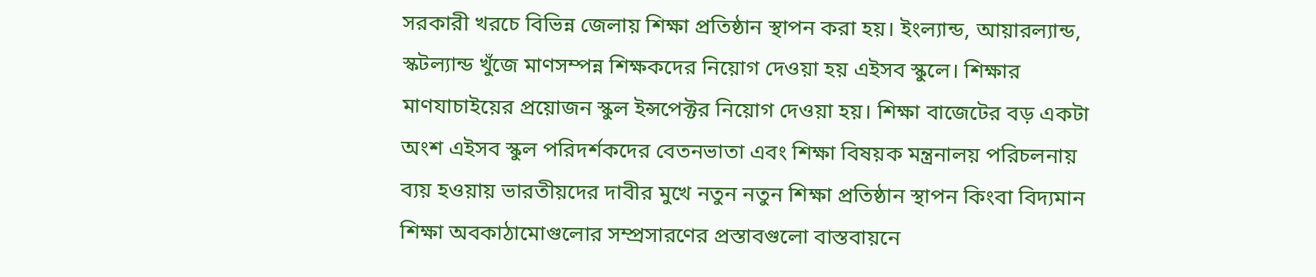সরকারী খরচে বিভিন্ন জেলায় শিক্ষা প্রতিষ্ঠান স্থাপন করা হয়। ইংল্যান্ড, আয়ারল্যান্ড, স্কটল্যান্ড খুঁজে মাণসম্পন্ন শিক্ষকদের নিয়োগ দেওয়া হয় এইসব স্কুলে। শিক্ষার মাণযাচাইয়ের প্রয়োজন স্কুল ইন্সপেক্টর নিয়োগ দেওয়া হয়। শিক্ষা বাজেটের বড় একটা অংশ এইসব স্কুল পরিদর্শকদের বেতনভাতা এবং শিক্ষা বিষয়ক মন্ত্রনালয় পরিচলনায় ব্যয় হওয়ায় ভারতীয়দের দাবীর মুখে নতুন নতুন শিক্ষা প্রতিষ্ঠান স্থাপন কিংবা বিদ্যমান শিক্ষা অবকাঠামোগুলোর সম্প্রসারণের প্রস্তাবগুলো বাস্তবায়নে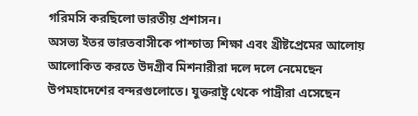গরিমসি করছিলো ভারতীয় প্রশাসন।
অসভ্য ইতর ভারতবাসীকে পাশ্চাত্য শিক্ষা এবং খ্রীষ্টপ্রেমের আলোয় আলোকিত করতে উদগ্রীব মিশনারীরা দলে দলে নেমেছেন উপমহাদেশের বন্দরগুলোতে। যুক্তরাষ্ট্র থেকে পাদ্রীরা এসেছেন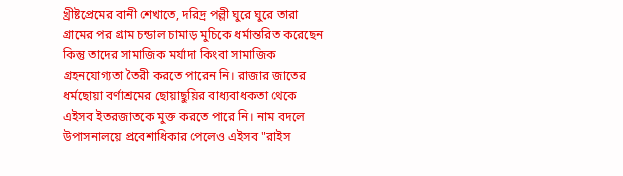খ্রীষ্টপ্রেমের বানী শেখাতে, দরিদ্র পল্লী ঘুরে ঘুরে তারা গ্রামের পর গ্রাম চন্ডাল চামাড় মুচিকে ধর্মান্তরিত করেছেন কিন্তু তাদের সামাজিক মর্যাদা কিংবা সামাজিক গ্রহনযোগ্যতা তৈরী করতে পারেন নি। রাজার জাতের ধর্মছোয়া বর্ণাশ্রমের ছোয়াছুয়ির বাধ্যবাধকতা থেকে এইসব ইতরজাতকে মুক্ত করতে পারে নি। নাম বদলে উপাসনালয়ে প্রবেশাধিকার পেলেও এইসব "রাইস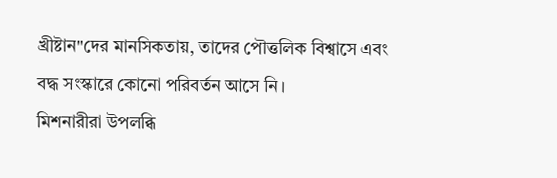খ্রীষ্টান"দের মানসিকতায়, তাদের পৌত্তলিক বিশ্বাসে এবং বদ্ধ সংস্কারে কোনো পরিবর্তন আসে নি।
মিশনারীরা উপলব্ধি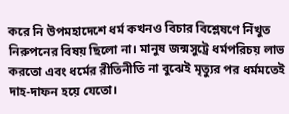করে নি উপমহাদেশে ধর্ম কখনও বিচার বিশ্লেষণে নিঁখুত নিরুপনের বিষয় ছিলো না। মানুষ জন্মসুট্রে ধর্মপরিচয় লাভ করতো এবং ধর্মের রীতিনীতি না বুঝেই মৃত্যুর পর ধর্মমতেই দাহ-দাফন হয়ে যেতো।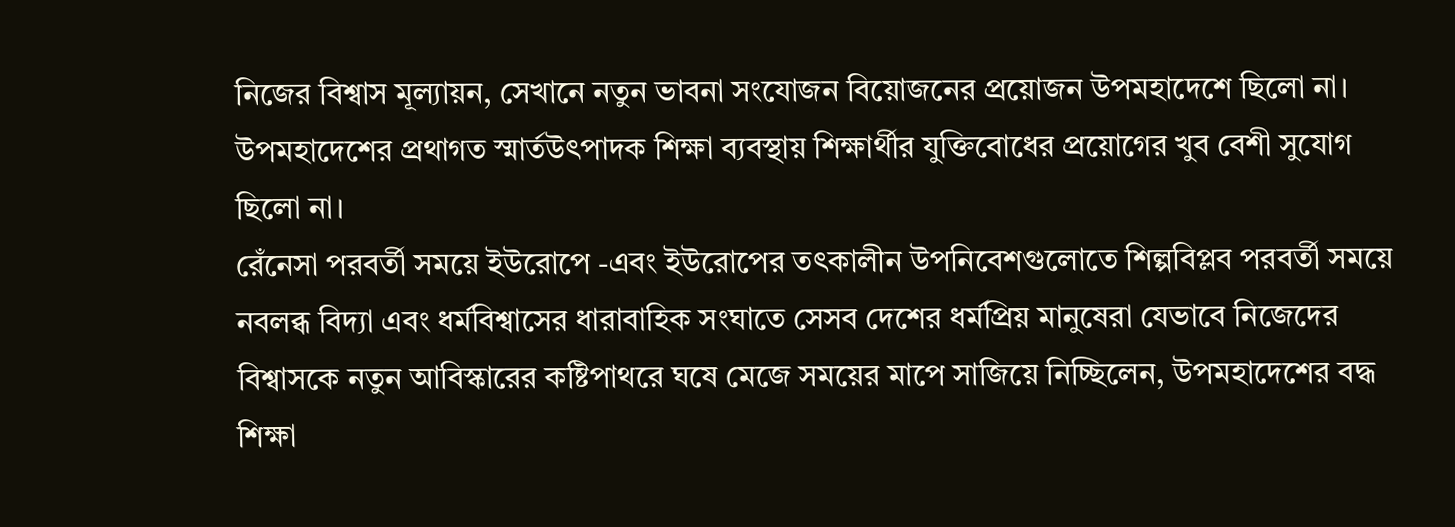নিজের বিশ্বাস মূল্যায়ন, সেখানে নতুন ভাবনা সংযোজন বিয়োজনের প্রয়োজন উপমহাদেশে ছিলো না। উপমহাদেশের প্রথাগত স্মার্তউৎপাদক শিক্ষা ব্যবস্থায় শিক্ষার্থীর যুক্তিবোধের প্রয়োগের খুব বেশী সুযোগ ছিলো না।
রেঁনেসা পরবর্তী সময়ে ইউরোপে -এবং ইউরোপের তৎকালীন উপনিবেশগুলোতে শিল্পবিপ্লব পরবর্তী সময়ে নবলব্ধ বিদ্যা এবং ধর্মবিশ্বাসের ধারাবাহিক সংঘাতে সেসব দেশের ধর্মপ্রিয় মানুষেরা যেভাবে নিজেদের বিশ্বাসকে নতুন আবিস্কারের কষ্টিপাথরে ঘষে মেজে সময়ের মাপে সাজিয়ে নিচ্ছিলেন, উপমহাদেশের বদ্ধ শিক্ষা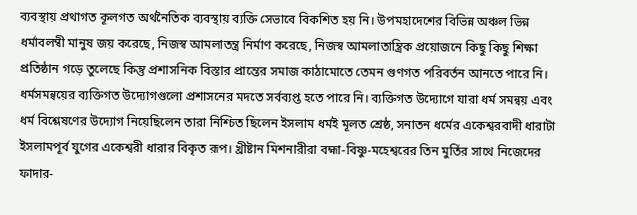ব্যবস্থায় প্রথাগত কূলগত অর্থনৈতিক ব্যবস্থায় ব্যক্তি সেভাবে বিকশিত হয় নি। উপমহাদেশের বিভিন্ন অঞ্চল ভিন্ন ধর্মাবলম্বী মানুষ জয় করেছে, নিজস্ব আমলাতন্ত্র নির্মাণ করেছে, নিজস্ব আমলাতান্ত্রিক প্রয়োজনে কিছু কিছু শিক্ষা প্রতিষ্ঠান গড়ে তুলেছে কিন্তু প্রশাসনিক বিস্তার প্রান্তের সমাজ কাঠামোতে তেমন গুণগত পরিবর্তন আনতে পারে নি।
ধর্মসমন্বয়ের ব্যক্তিগত উদ্যোগগুলো প্রশাসনের মদতে সর্বব্যপ্ত হতে পারে নি। ব্যক্তিগত উদ্যোগে যারা ধর্ম সমন্বয় এবং ধর্ম বিশ্লেষণের উদ্যোগ নিয়েছিলেন তারা নিশ্চিত ছিলেন ইসলাম ধর্মই মূলত শ্রেষ্ঠ, সনাতন ধর্মের একেশ্বরবাদী ধারাটা ইসলামপূর্ব যুগের একেশ্বরী ধারার বিকৃত রূপ। খ্রীষ্টান মিশনারীরা বহ্মা-বিষ্ণু-মহেশ্বরের তিন মুর্তির সাথে নিজেদের ফাদার-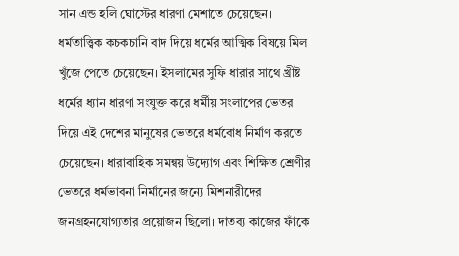সান এন্ড হলি ঘোস্টের ধারণা মেশাতে চেয়েছেন। ধর্মতাত্ত্বিক কচকচানি বাদ দিয়ে ধর্মের আত্মিক বিষয়ে মিল খুঁজে পেতে চেয়েছেন। ইসলামের সুফি ধারার সাথে খ্রীষ্ট ধর্মের ধ্যান ধারণা সংযুক্ত করে ধর্মীয় সংলাপের ভেতর দিয়ে এই দেশের মানুষের ভেতরে ধর্মবোধ নির্মাণ করতে চেয়েছেন। ধারাবাহিক সমন্বয় উদ্যোগ এবং শিক্ষিত শ্রেণীর ভেতরে ধর্মভাবনা নির্মানের জন্যে মিশনারীদের জনগ্রহনযোগ্যতার প্রয়োজন ছিলো। দাতব্য কাজের ফাঁকে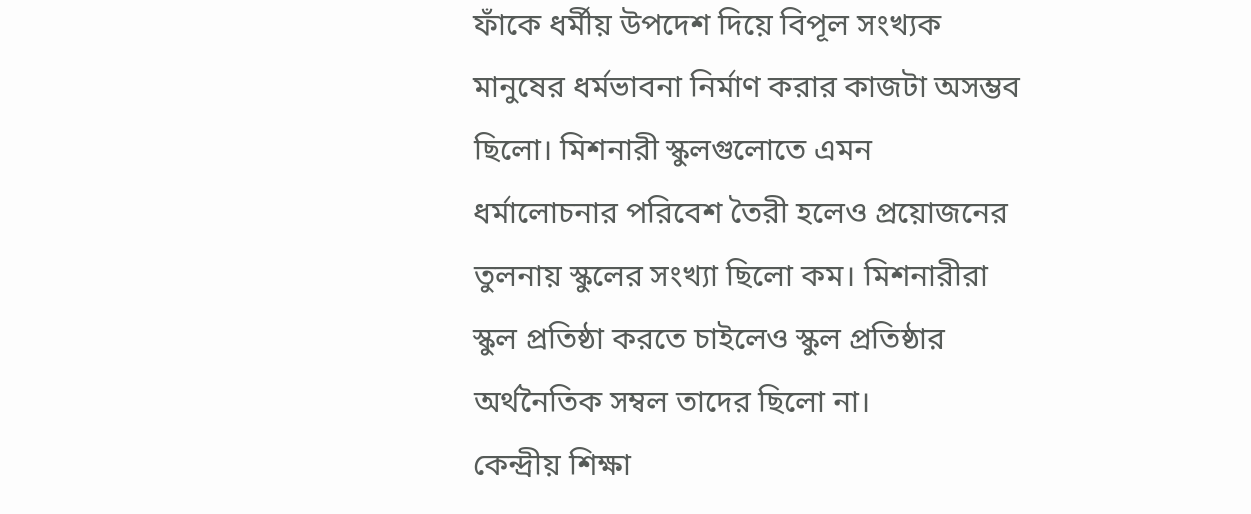ফাঁকে ধর্মীয় উপদেশ দিয়ে বিপূল সংখ্যক মানুষের ধর্মভাবনা নির্মাণ করার কাজটা অসম্ভব ছিলো। মিশনারী স্কুলগুলোতে এমন ধর্মালোচনার পরিবেশ তৈরী হলেও প্রয়োজনের তুলনায় স্কুলের সংখ্যা ছিলো কম। মিশনারীরা স্কুল প্রতিষ্ঠা করতে চাইলেও স্কুল প্রতিষ্ঠার অর্থনৈতিক সম্বল তাদের ছিলো না।
কেন্দ্রীয় শিক্ষা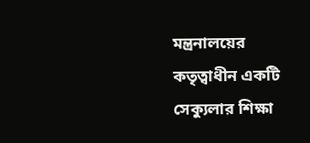মন্ত্রনালয়ের কতৃত্বাধীন একটি সেক্যুলার শিক্ষা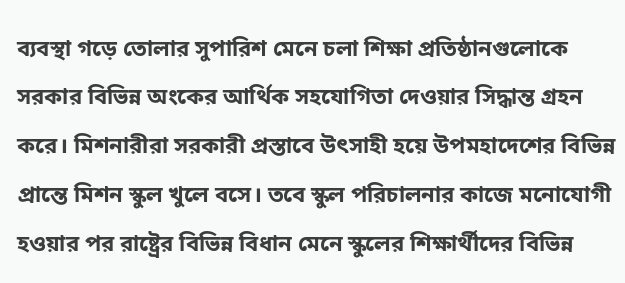ব্যবস্থা গড়ে তোলার সুপারিশ মেনে চলা শিক্ষা প্রতিষ্ঠানগুলোকে সরকার বিভিন্ন অংকের আর্থিক সহযোগিতা দেওয়ার সিদ্ধান্ত গ্রহন করে। মিশনারীরা সরকারী প্রস্তাবে উৎসাহী হয়ে উপমহাদেশের বিভিন্ন প্রান্তে মিশন স্কুল খুলে বসে। তবে স্কুল পরিচালনার কাজে মনোযোগী হওয়ার পর রাষ্ট্রের বিভিন্ন বিধান মেনে স্কুলের শিক্ষার্থীদের বিভিন্ন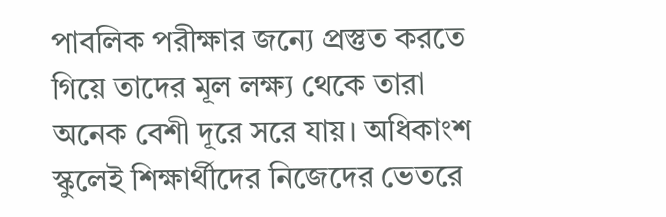পাবলিক পরীক্ষার জন্যে প্রস্তুত করতে গিয়ে তাদের মূল লক্ষ্য থেকে তারা অনেক বেশী দূরে সরে যায়। অধিকাংশ স্কুলেই শিক্ষার্থীদের নিজেদের ভেতরে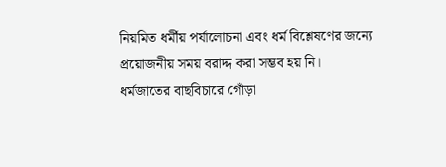নিয়মিত ধর্মীয় পর্যালোচনা এবং ধর্ম বিশ্লেষণের জন্যে প্রয়োজনীয় সময় বরাদ্দ করা সম্ভব হয় নি।
ধর্মজাতের বাছবিচারে গোঁড়া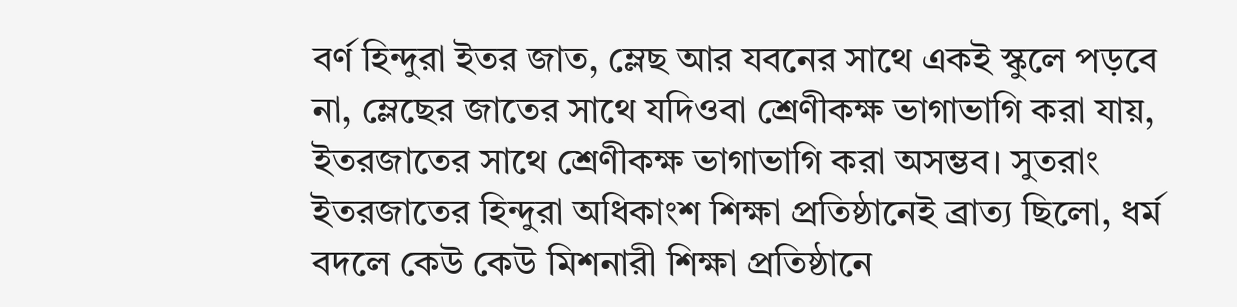বর্ণ হিন্দুরা ইতর জাত, ম্লেছ আর যবনের সাথে একই স্কুলে পড়বে না, ম্লেছের জাতের সাথে যদিওবা শ্রেণীকক্ষ ভাগাভাগি করা যায়, ইতরজাতের সাথে শ্রেণীকক্ষ ভাগাভাগি করা অসম্ভব। সুতরাং ইতরজাতের হিন্দুরা অধিকাংশ শিক্ষা প্রতিষ্ঠানেই ব্রাত্য ছিলো, ধর্ম বদলে কেউ কেউ মিশনারী শিক্ষা প্রতিষ্ঠানে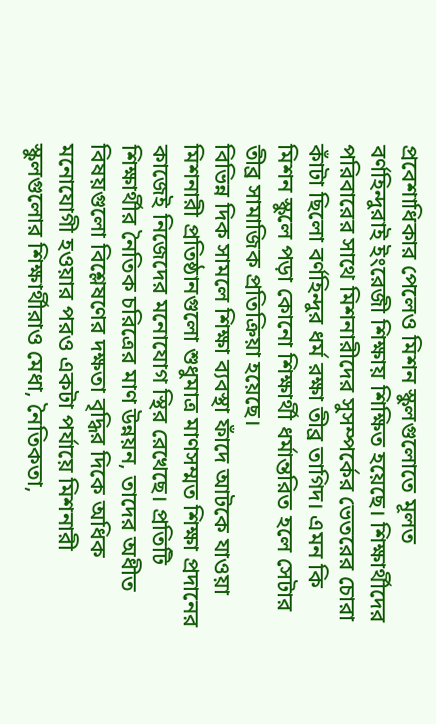প্রবেশাধিকার পেলেও মিশন স্কুলগুলোতে মূলত বর্ণহিন্দুরাই ইংরেজী শিক্ষায় শিক্ষিত হয়েছে। শিক্ষার্থীদের পরিবারের সাথে মিশনারীদের সুসম্পর্কের ভেতরের চোরা কাঁটা ছিলো বর্ণহিন্দুর ধর্ম রক্ষা তীব্র তাগিদ। এমন কি মিশন স্কুলে পড়া কোনো শিক্ষার্থী ধর্মান্তরিত হলে সেটার তীব্র সামাজিক প্রতিক্রিয়া হয়েছে।
বিভিন্ন দিক সামলে শিক্ষা ব্যবস্থা ফাঁদে আটকে যাওয়া মিশনারী প্রতিষ্ঠানগুলো শুধুমাত্র মাণসম্মত শিক্ষা প্রদানের কাজেই নিজেদের মনোযোগ স্থির রেখেছে। প্রতিটি শিক্ষার্থীর নৈতিক চরিত্রের মাণ উন্নয়ন, তাদের অধীত বিষয়গুলো বিশ্লেষণের দক্ষতা বৃদ্ধির দিকে অধিক মনোযোগী হওয়ার পরও একটা পর্যায়ে মিশনারী স্কুলগুলোর শিক্ষার্থীরাও মেধা, নৈতিকতা,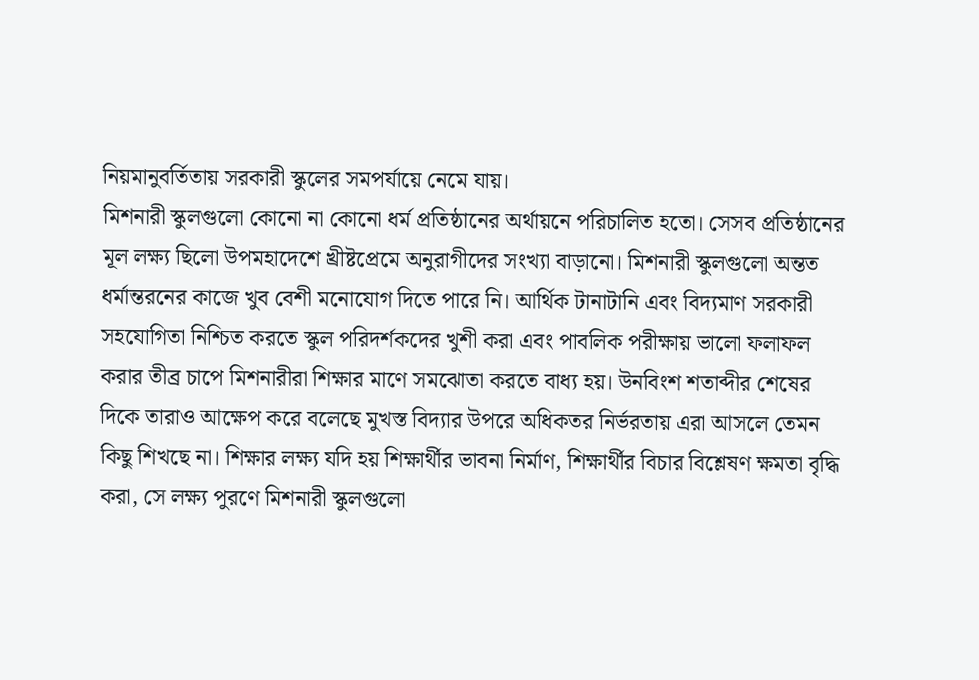নিয়মানুবর্তিতায় সরকারী স্কুলের সমপর্যায়ে নেমে যায়।
মিশনারী স্কুলগুলো কোনো না কোনো ধর্ম প্রতিষ্ঠানের অর্থায়নে পরিচালিত হতো। সেসব প্রতিষ্ঠানের মূল লক্ষ্য ছিলো উপমহাদেশে খ্রীষ্টপ্রেমে অনুরাগীদের সংখ্যা বাড়ানো। মিশনারী স্কুলগুলো অন্তত ধর্মান্তরনের কাজে খুব বেশী মনোযোগ দিতে পারে নি। আর্থিক টানাটানি এবং বিদ্যমাণ সরকারী সহযোগিতা নিশ্চিত করতে স্কুল পরিদর্শকদের খুশী করা এবং পাবলিক পরীক্ষায় ভালো ফলাফল করার তীব্র চাপে মিশনারীরা শিক্ষার মাণে সমঝোতা করতে বাধ্য হয়। উনবিংশ শতাব্দীর শেষের দিকে তারাও আক্ষেপ করে বলেছে মুখস্ত বিদ্যার উপরে অধিকতর নির্ভরতায় এরা আসলে তেমন কিছু শিখছে না। শিক্ষার লক্ষ্য যদি হয় শিক্ষার্থীর ভাবনা নির্মাণ, শিক্ষার্থীর বিচার বিশ্লেষণ ক্ষমতা বৃদ্ধি করা, সে লক্ষ্য পুরণে মিশনারী স্কুলগুলো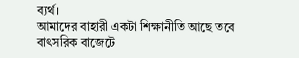ব্যর্থ।
আমাদের বাহারী একটা শিক্ষানীতি আছে তবে বাৎসরিক বাজেটে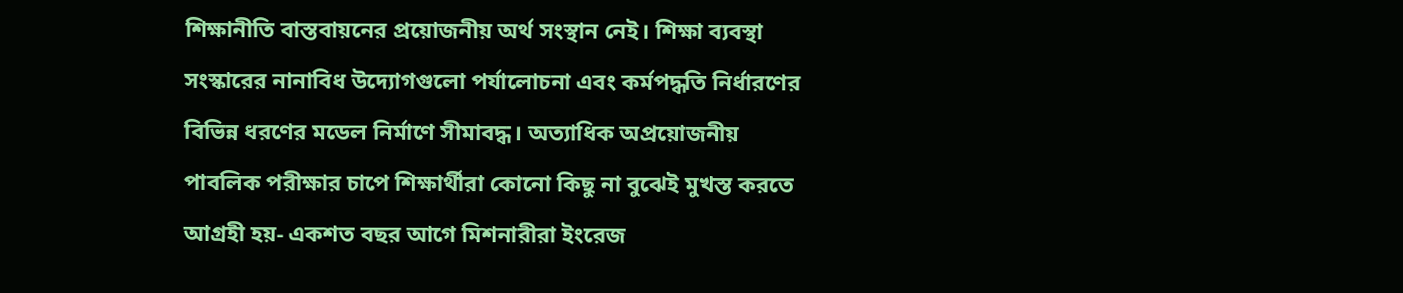শিক্ষানীতি বাস্তবায়নের প্রয়োজনীয় অর্থ সংস্থান নেই। শিক্ষা ব্যবস্থা সংস্কারের নানাবিধ উদ্যোগগুলো পর্যালোচনা এবং কর্মপদ্ধতি নির্ধারণের বিভিন্ন ধরণের মডেল নির্মাণে সীমাবদ্ধ। অত্যাধিক অপ্রয়োজনীয় পাবলিক পরীক্ষার চাপে শিক্ষার্থীরা কোনো কিছু না বুঝেই মুখস্ত করতে আগ্রহী হয়- একশত বছর আগে মিশনারীরা ইংরেজ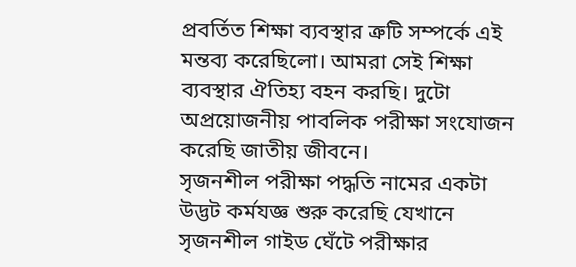প্রবর্তিত শিক্ষা ব্যবস্থার ত্রুটি সম্পর্কে এই মন্তব্য করেছিলো। আমরা সেই শিক্ষা ব্যবস্থার ঐতিহ্য বহন করছি। দুটো অপ্রয়োজনীয় পাবলিক পরীক্ষা সংযোজন করেছি জাতীয় জীবনে।
সৃজনশীল পরীক্ষা পদ্ধতি নামের একটা উদ্ভট কর্মযজ্ঞ শুরু করেছি যেখানে সৃজনশীল গাইড ঘেঁটে পরীক্ষার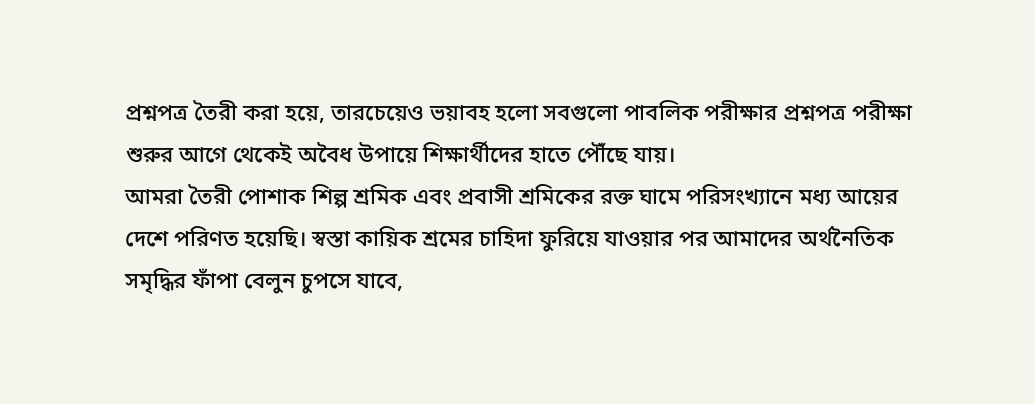প্রশ্নপত্র তৈরী করা হয়ে, তারচেয়েও ভয়াবহ হলো সবগুলো পাবলিক পরীক্ষার প্রশ্নপত্র পরীক্ষা শুরুর আগে থেকেই অবৈধ উপায়ে শিক্ষার্থীদের হাতে পৌঁছে যায়।
আমরা তৈরী পোশাক শিল্প শ্রমিক এবং প্রবাসী শ্রমিকের রক্ত ঘামে পরিসংখ্যানে মধ্য আয়ের দেশে পরিণত হয়েছি। স্বস্তা কায়িক শ্রমের চাহিদা ফুরিয়ে যাওয়ার পর আমাদের অর্থনৈতিক সমৃদ্ধির ফাঁপা বেলুন চুপসে যাবে,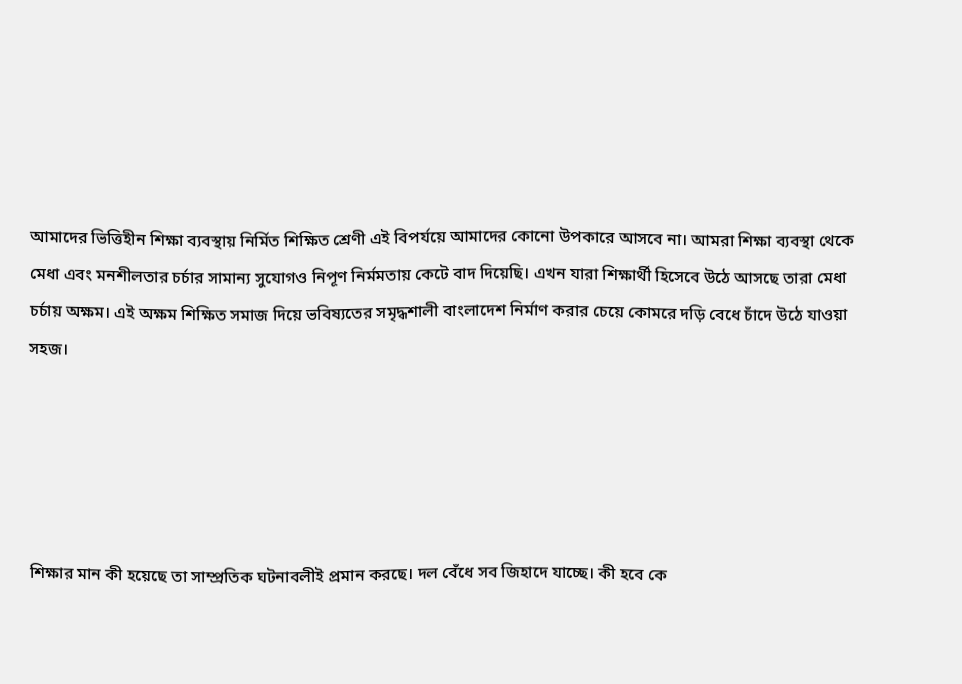আমাদের ভিত্তিহীন শিক্ষা ব্যবস্থায় নির্মিত শিক্ষিত শ্রেণী এই বিপর্যয়ে আমাদের কোনো উপকারে আসবে না। আমরা শিক্ষা ব্যবস্থা থেকে মেধা এবং মনশীলতার চর্চার সামান্য সুযোগও নিপূণ নির্মমতায় কেটে বাদ দিয়েছি। এখন যারা শিক্ষার্থী হিসেবে উঠে আসছে তারা মেধা চর্চায় অক্ষম। এই অক্ষম শিক্ষিত সমাজ দিয়ে ভবিষ্যতের সমৃদ্ধশালী বাংলাদেশ নির্মাণ করার চেয়ে কোমরে দড়ি বেধে চাঁদে উঠে যাওয়া সহজ।





শিক্ষার মান কী হয়েছে তা সাম্প্রতিক ঘটনাবলীই প্রমান করছে। দল বেঁধে সব জিহাদে যাচ্ছে। কী হবে কে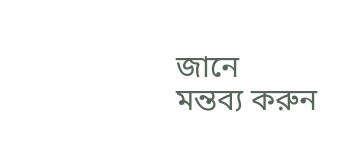জানে
মন্তব্য করুন